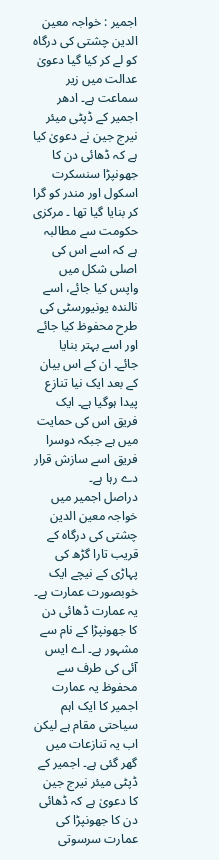اجمیر : خواجہ معین الدین چشتی کی درگاہ کو لے کر کیا گیا دعویٰ عدالت میں زیر سماعت ہے۔ ادھر اجمیر کے ڈپٹی میئر نیرج جین نے دعویٰ کیا ہے کہ ڈھائی دن کا جھونپڑا سنسکرت اسکول اور مندر کو گرا کر بنایا گیا تھا ۔ مرکزی حکومت سے مطالبہ ہے کہ اسے اس کی اصلی شکل میں واپس کیا جائے، اسے نالندہ یونیورسٹی کی طرح محفوظ کیا جائے اور اسے بہتر بنایا جائے۔ ان کے اس بیان کے بعد ایک نیا تنازع پیدا ہوگیا ہے۔ ایک فریق اس کی حمایت میں ہے جبکہ دوسرا فریق اسے سازش قرار دے رہا ہے۔
دراصل اجمیر میں خواجہ معین الدین چشتی کی درگاہ کے قریب تارا گڑھ کی پہاڑی کے نیچے ایک خوبصورت عمارت ہے۔ یہ عمارت ڈھائی دن کا جھونپڑا کے نام سے مشہور ہے۔ اے ایس آئی کی طرف سے محفوظ یہ عمارت اجمیر کا ایک اہم سیاحتی مقام ہے لیکن اب یہ تنازعات میں گھر گئی ہے۔ اجمیر کے ڈپٹی میئر نیرج جین کا دعویٰ ہے کہ ڈھائی دن کا جھونپڑا کی عمارت سرسوتی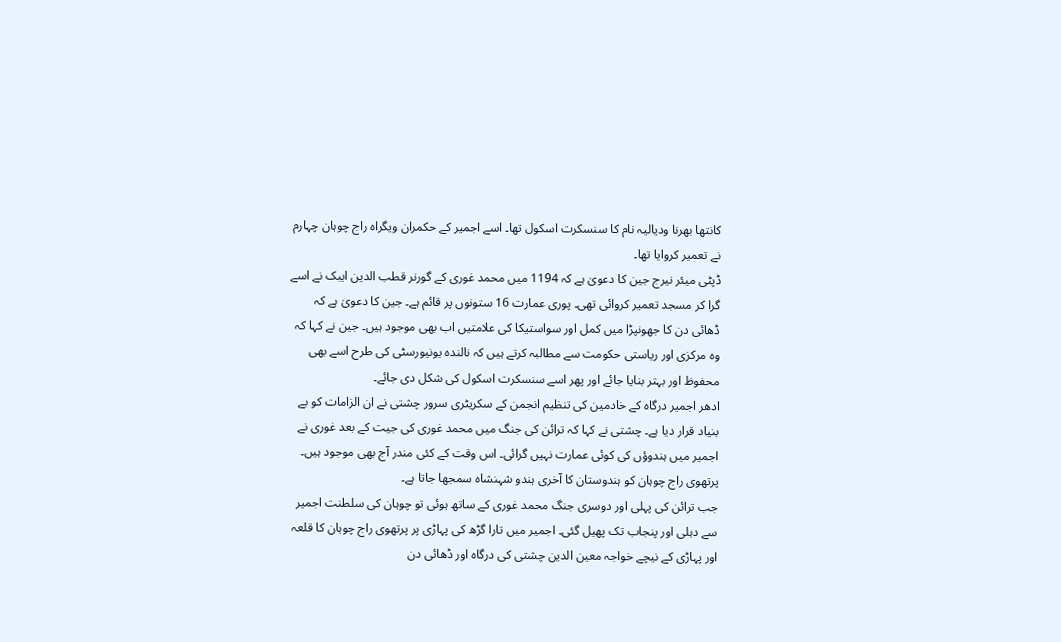کانتھا بھرنا ودیالیہ نام کا سنسکرت اسکول تھا۔ اسے اجمیر کے حکمران ویگراہ راج چوہان چہارم نے تعمیر کروایا تھا۔
ڈپٹی میئر نیرج جین کا دعویٰ ہے کہ 1194 میں محمد غوری کے گورنر قطب الدین ایبک نے اسے گرا کر مسجد تعمیر کروائی تھی۔ پوری عمارت 16 ستونوں پر قائم ہے۔ جین کا دعویٰ ہے کہ ڈھائی دن کا جھونپڑا میں کمل اور سواستیکا کی علامتیں اب بھی موجود ہیں۔ جین نے کہا کہ وہ مرکزی اور ریاستی حکومت سے مطالبہ کرتے ہیں کہ نالندہ یونیورسٹی کی طرح اسے بھی محفوظ اور بہتر بنایا جائے اور پھر اسے سنسکرت اسکول کی شکل دی جائے۔
ادھر اجمیر درگاہ کے خادمین کی تنظیم انجمن کے سکریٹری سرور چشتی نے ان الزامات کو بے بنیاد قرار دیا ہے۔ چشتی نے کہا کہ ترائن کی جنگ میں محمد غوری کی جیت کے بعد غوری نے اجمیر میں ہندوؤں کی کوئی عمارت نہیں گرائی۔ اس وقت کے کئی مندر آج بھی موجود ہیں۔ پرتھوی راج چوہان کو ہندوستان کا آخری ہندو شہنشاہ سمجھا جاتا ہے۔
جب ترائن کی پہلی اور دوسری جنگ محمد غوری کے ساتھ ہوئی تو چوہان کی سلطنت اجمیر سے دہلی اور پنجاب تک پھیل گئی۔ اجمیر میں تارا گڑھ کی پہاڑی پر پرتھوی راج چوہان کا قلعہ اور پہاڑی کے نیچے خواجہ معین الدین چشتی کی درگاہ اور ڈھائی دن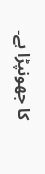کا جھونپڑا ہے۔